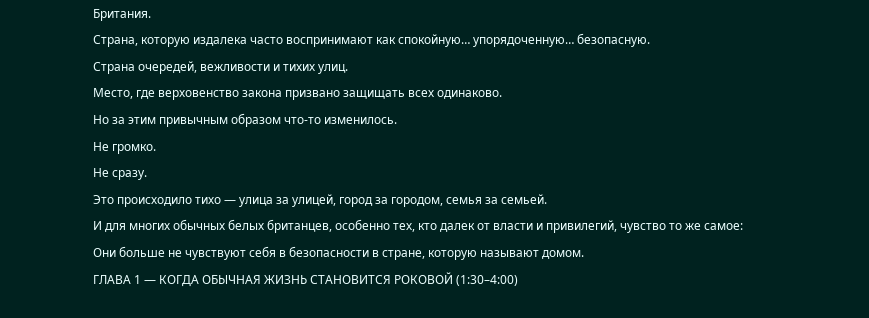Британия.
Страна, которую издалека часто воспринимают как спокойную… упорядоченную… безопасную.
Страна очередей, вежливости и тихих улиц.
Место, где верховенство закона призвано защищать всех одинаково.
Но за этим привычным образом что-то изменилось.
Не громко.
Не сразу.
Это происходило тихо — улица за улицей, город за городом, семья за семьей.
И для многих обычных белых британцев, особенно тех, кто далек от власти и привилегий, чувство то же самое:
Они больше не чувствуют себя в безопасности в стране, которую называют домом.
ГЛАВА 1 — КОГДА ОБЫЧНАЯ ЖИЗНЬ СТАНОВИТСЯ РОКОВОЙ (1:30–4:00)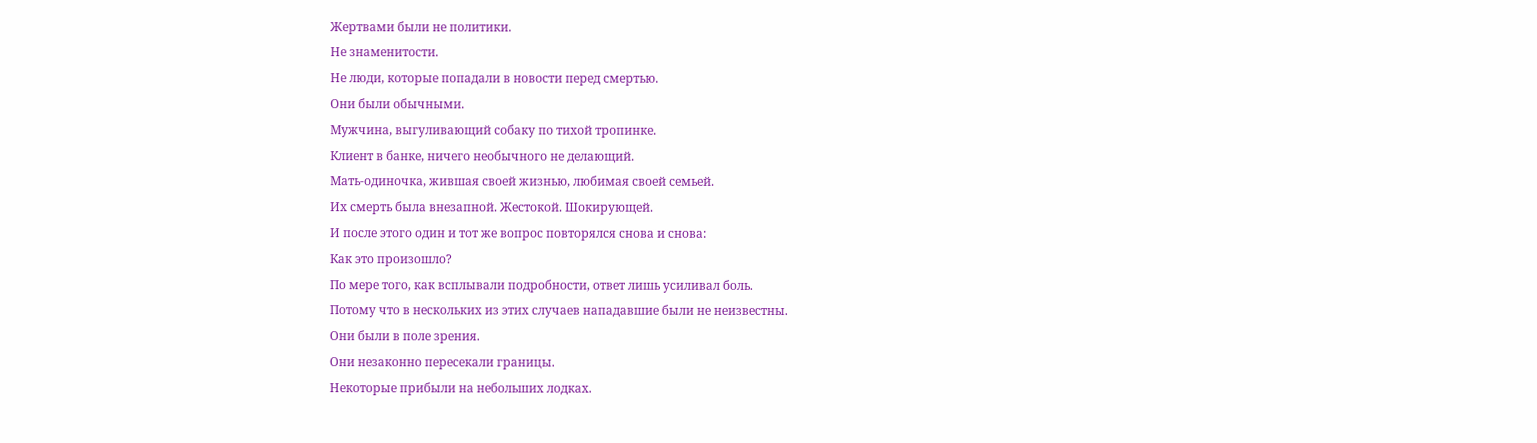Жертвами были не политики.
Не знаменитости.
Не люди, которые попадали в новости перед смертью.
Они были обычными.
Мужчина, выгуливающий собаку по тихой тропинке.
Клиент в банке, ничего необычного не делающий.
Мать-одиночка, жившая своей жизнью, любимая своей семьей.
Их смерть была внезапной. Жестокой. Шокирующей.
И после этого один и тот же вопрос повторялся снова и снова:
Как это произошло?
По мере того, как всплывали подробности, ответ лишь усиливал боль.
Потому что в нескольких из этих случаев нападавшие были не неизвестны.
Они были в поле зрения.
Они незаконно пересекали границы.
Некоторые прибыли на небольших лодках.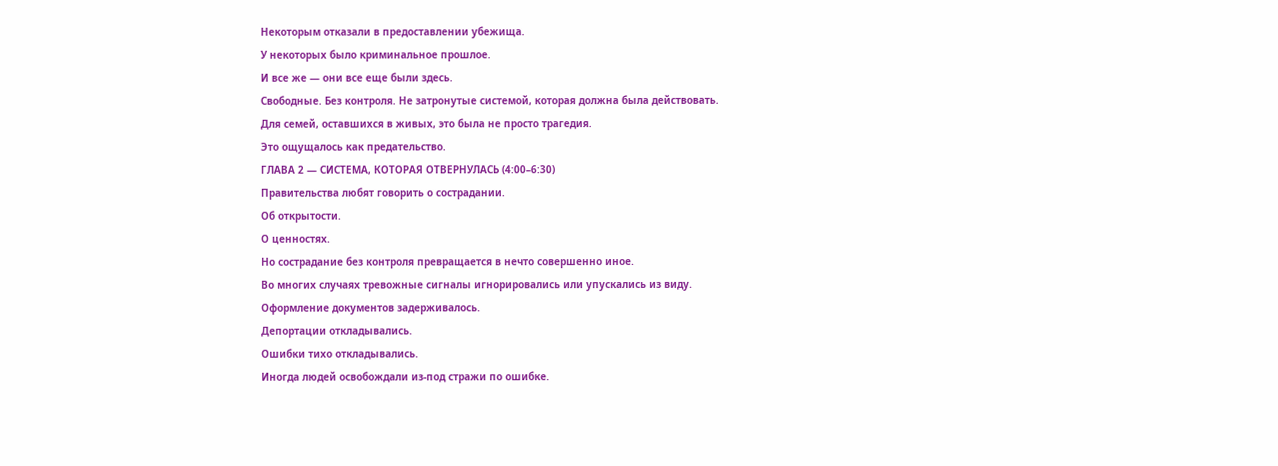Некоторым отказали в предоставлении убежища.
У некоторых было криминальное прошлое.
И все же — они все еще были здесь.
Свободные. Без контроля. Не затронутые системой, которая должна была действовать.
Для семей, оставшихся в живых, это была не просто трагедия.
Это ощущалось как предательство.
ГЛАВА 2 — СИСТЕМА, КОТОРАЯ ОТВЕРНУЛАСЬ (4:00–6:30)
Правительства любят говорить о сострадании.
Об открытости.
О ценностях.
Но сострадание без контроля превращается в нечто совершенно иное.
Во многих случаях тревожные сигналы игнорировались или упускались из виду.
Оформление документов задерживалось.
Депортации откладывались.
Ошибки тихо откладывались.
Иногда людей освобождали из-под стражи по ошибке.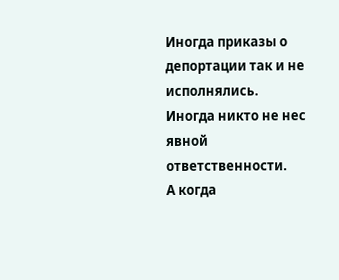Иногда приказы о депортации так и не исполнялись.
Иногда никто не нес явной ответственности.
А когда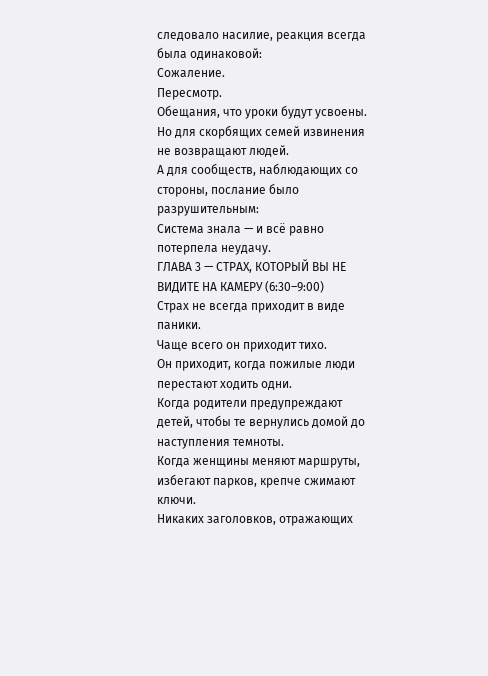следовало насилие, реакция всегда была одинаковой:
Сожаление.
Пересмотр.
Обещания, что уроки будут усвоены.
Но для скорбящих семей извинения не возвращают людей.
А для сообществ, наблюдающих со стороны, послание было разрушительным:
Система знала — и всё равно потерпела неудачу.
ГЛАВА 3 — СТРАХ, КОТОРЫЙ ВЫ НЕ ВИДИТЕ НА КАМЕРУ (6:30–9:00)
Страх не всегда приходит в виде паники.
Чаще всего он приходит тихо.
Он приходит, когда пожилые люди перестают ходить одни.
Когда родители предупреждают детей, чтобы те вернулись домой до наступления темноты.
Когда женщины меняют маршруты, избегают парков, крепче сжимают ключи.
Никаких заголовков, отражающих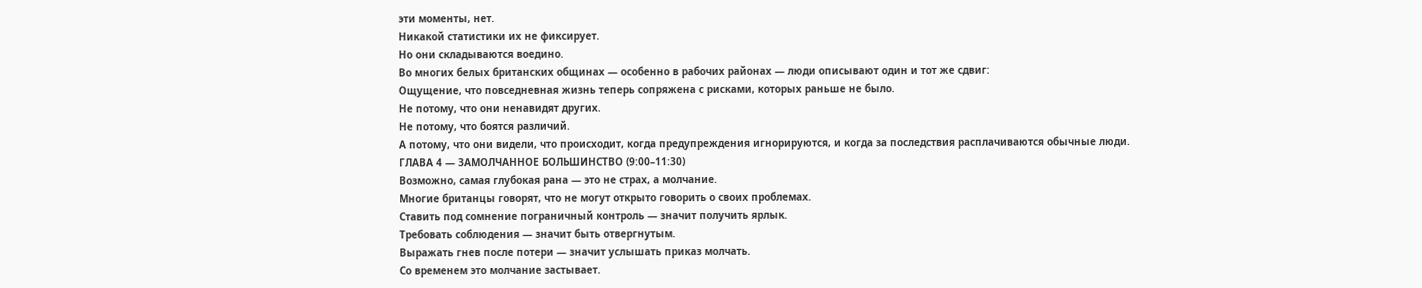эти моменты, нет.
Никакой статистики их не фиксирует.
Но они складываются воедино.
Во многих белых британских общинах — особенно в рабочих районах — люди описывают один и тот же сдвиг:
Ощущение, что повседневная жизнь теперь сопряжена с рисками, которых раньше не было.
Не потому, что они ненавидят других.
Не потому, что боятся различий.
А потому, что они видели, что происходит, когда предупреждения игнорируются, и когда за последствия расплачиваются обычные люди.
ГЛАВА 4 — ЗАМОЛЧАННОЕ БОЛЬШИНСТВО (9:00–11:30)
Возможно, самая глубокая рана — это не страх, а молчание.
Многие британцы говорят, что не могут открыто говорить о своих проблемах.
Ставить под сомнение пограничный контроль — значит получить ярлык.
Требовать соблюдения — значит быть отвергнутым.
Выражать гнев после потери — значит услышать приказ молчать.
Со временем это молчание застывает.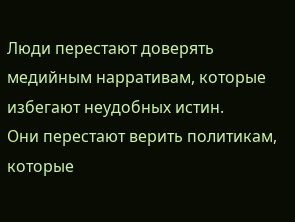Люди перестают доверять медийным нарративам, которые избегают неудобных истин.
Они перестают верить политикам, которые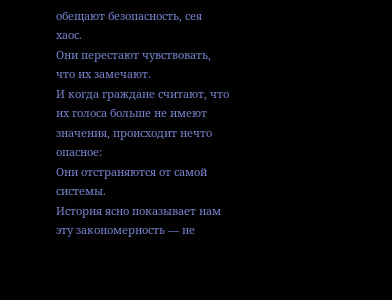обещают безопасность, сея хаос.
Они перестают чувствовать, что их замечают.
И когда граждане считают, что их голоса больше не имеют значения, происходит нечто опасное:
Они отстраняются от самой системы.
История ясно показывает нам эту закономерность — не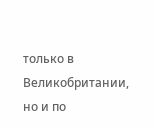только в Великобритании, но и по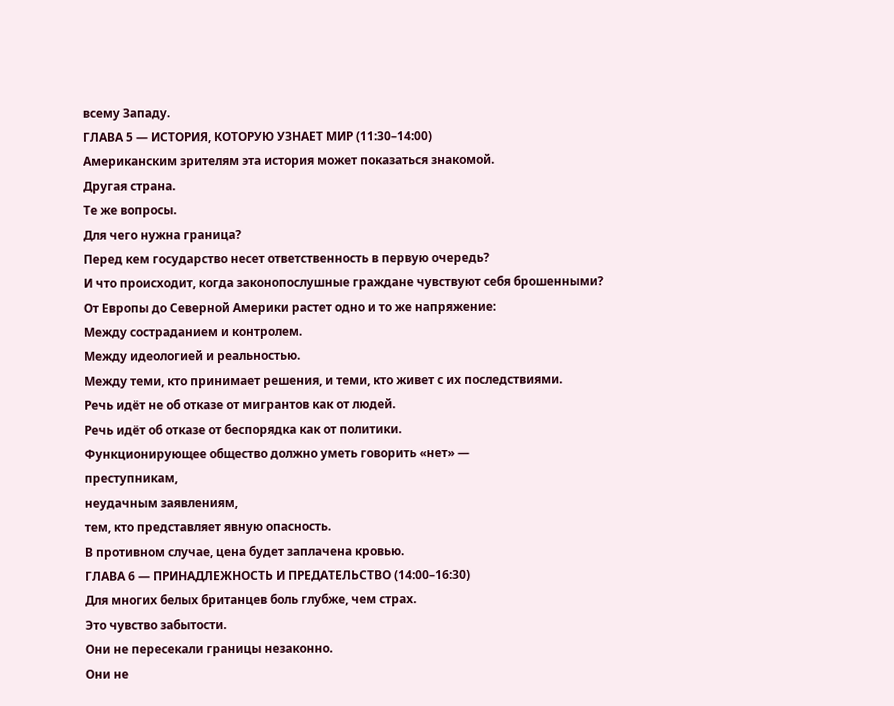всему Западу.
ГЛАВА 5 — ИСТОРИЯ, КОТОРУЮ УЗНАЕТ МИР (11:30–14:00)
Американским зрителям эта история может показаться знакомой.
Другая страна.
Те же вопросы.
Для чего нужна граница?
Перед кем государство несет ответственность в первую очередь?
И что происходит, когда законопослушные граждане чувствуют себя брошенными?
От Европы до Северной Америки растет одно и то же напряжение:
Между состраданием и контролем.
Между идеологией и реальностью.
Между теми, кто принимает решения, и теми, кто живет с их последствиями.
Речь идёт не об отказе от мигрантов как от людей.
Речь идёт об отказе от беспорядка как от политики.
Функционирующее общество должно уметь говорить «нет» —
преступникам,
неудачным заявлениям,
тем, кто представляет явную опасность.
В противном случае, цена будет заплачена кровью.
ГЛАВА 6 — ПРИНАДЛЕЖНОСТЬ И ПРЕДАТЕЛЬСТВО (14:00–16:30)
Для многих белых британцев боль глубже, чем страх.
Это чувство забытости.
Они не пересекали границы незаконно.
Они не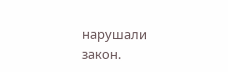нарушали закон.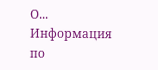О...
Информация по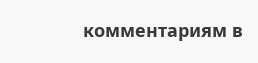комментариям в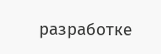разработке